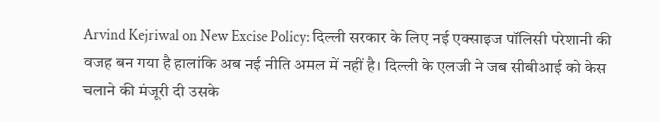Arvind Kejriwal on New Excise Policy: दिल्ली सरकार के लिए नई एक्साइज पॉलिसी परेशानी की वजह बन गया है हालांकि अब नई नीति अमल में नहीं है। दिल्ली के एलजी ने जब सीबीआई को केस चलाने की मंजूरी दी उसके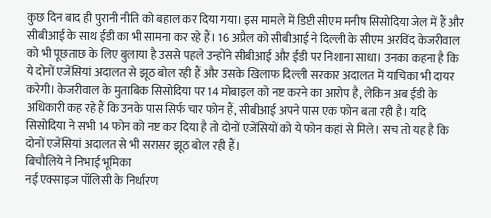कुछ दिन बाद ही पुरानी नीति को बहाल कर दिया गया। इस मामले में डिप्टी सीएम मनीष सिसोदिया जेल में हैं और सीबीआई के साथ ईडी का भी सामना कर रहे हैं। 16 अप्रैल को सीबीआई ने दिल्ली के सीएम अरविंद केजरीवाल को भी पूछताछ के लिए बुलाया है उससे पहले उन्होंने सीबीआई और ईडी पर निशाना साधा। उनका कहना है कि ये दोनों एजेंसियां अदालत से झूठ बोल रही हैं और उसके खिलाफ दिल्ली सरकार अदालत में याचिका भी दायर करेगी। केजरीवाल के मुताबिक सिसोदिया पर 14 मोबाइल को नष्ट करने का आरोप है, लेकिन अब ईडी के अधिकारी कह रहे हैं कि उनके पास सिर्फ चार फोन हैं, सीबीआई अपने पास एक फोन बता रही है। यदि सिसोदिया ने सभी 14 फोन को नष्ट कर दिया है तो दोनों एजेंसियों को ये फोन कहां से मिले। सच तो यह है कि दोनों एजेंसियां अदालत से भी सरासर झूठ बोल रही हैं।
बिचौलिये ने निभाई भूमिका
नई एक्साइज पॉलिसी के निर्धारण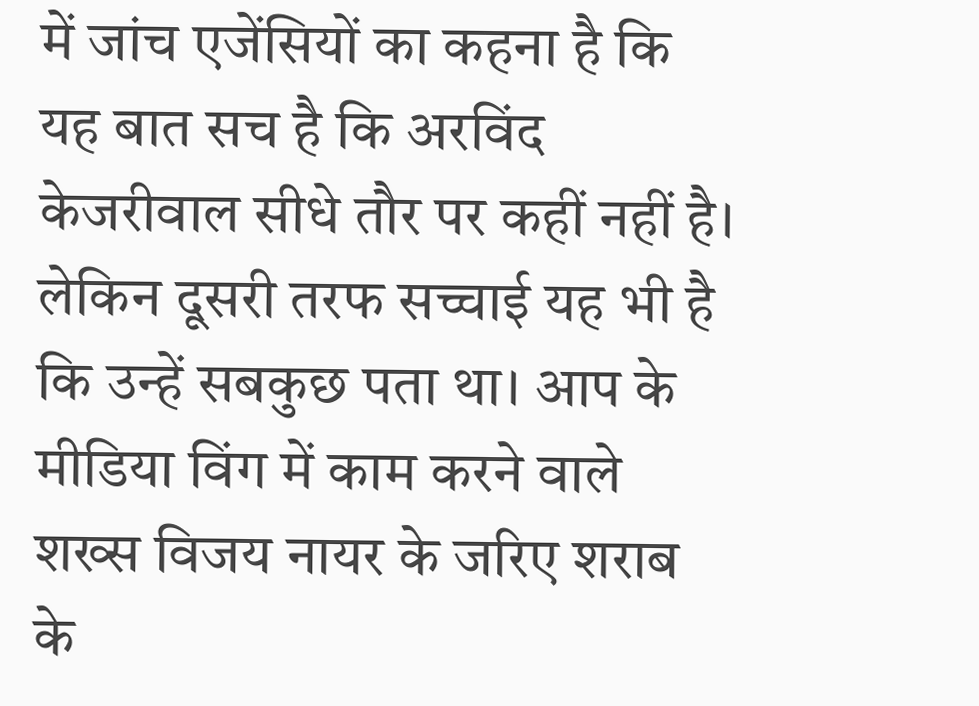में जांच एजेंसियों का कहना है कि यह बात सच है कि अरविंद केजरीवाल सीधे तौर पर कहीं नहीं है। लेकिन दूसरी तरफ सच्चाई यह भी है कि उन्हें सबकुछ पता था। आप के मीडिया विंग में काम करने वाले शख्स विजय नायर के जरिए शराब के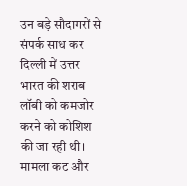उन बड़े सौदागरों से संपर्क साध कर दिल्ली में उत्तर भारत की शराब लॉबी को कमजोर करने को कोशिश की जा रही थी। मामला कट और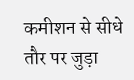कमीशन से सीधे तौर पर जुड़ा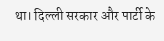था। दिल्ली सरकार और पार्टी के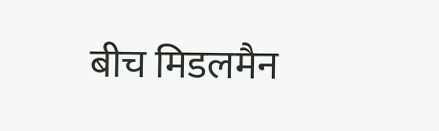बीच मिडलमैन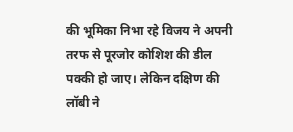की भूमिका निभा रहे विजय ने अपनी तरफ से पूरजोर कोशिश की डील पक्की हो जाए। लेकिन दक्षिण की लॉबी ने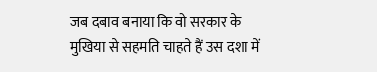जब दबाव बनाया कि वो सरकार के मुखिया से सहमति चाहते हैं उस दशा में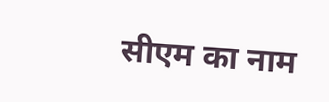सीएम का नाम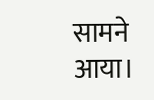सामने आया।